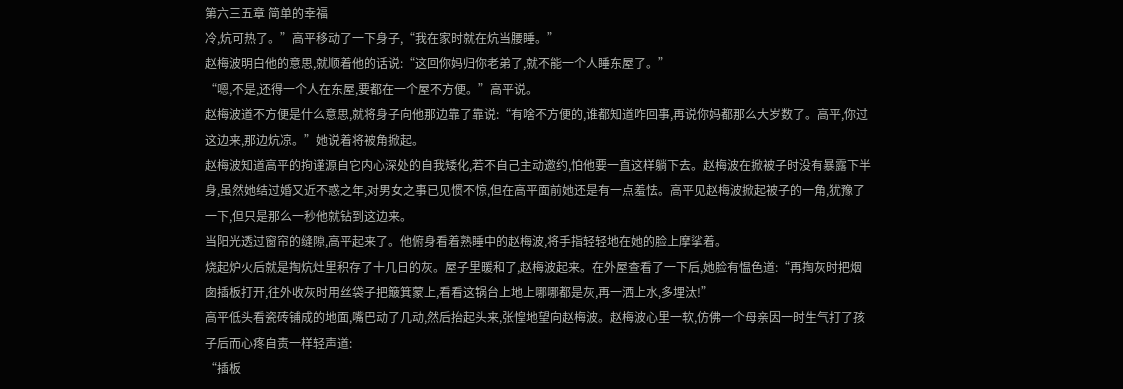第六三五章 简单的幸福
冷,炕可热了。”高平移动了一下身子,“我在家时就在炕当腰睡。”
赵梅波明白他的意思,就顺着他的话说:“这回你妈归你老弟了,就不能一个人睡东屋了。”
“嗯,不是,还得一个人在东屋,要都在一个屋不方便。”高平说。
赵梅波道不方便是什么意思,就将身子向他那边靠了靠说:“有啥不方便的,谁都知道咋回事,再说你妈都那么大岁数了。高平,你过这边来,那边炕凉。”她说着将被角掀起。
赵梅波知道高平的拘谨源自它内心深处的自我矮化,若不自己主动邀约,怕他要一直这样躺下去。赵梅波在掀被子时没有暴露下半身,虽然她结过婚又近不惑之年,对男女之事已见惯不惊,但在高平面前她还是有一点羞怯。高平见赵梅波掀起被子的一角,犹豫了一下,但只是那么一秒他就钻到这边来。
当阳光透过窗帘的缝隙,高平起来了。他俯身看着熟睡中的赵梅波,将手指轻轻地在她的脸上摩挲着。
烧起炉火后就是掏炕灶里积存了十几日的灰。屋子里暖和了,赵梅波起来。在外屋查看了一下后,她脸有愠色道:“再掏灰时把烟囱插板打开,往外收灰时用丝袋子把簸箕蒙上,看看这锅台上地上哪哪都是灰,再一洒上水,多埋汰!”
高平低头看瓷砖铺成的地面,嘴巴动了几动,然后抬起头来,张惶地望向赵梅波。赵梅波心里一软,仿佛一个母亲因一时生气打了孩子后而心疼自责一样轻声道:
“插板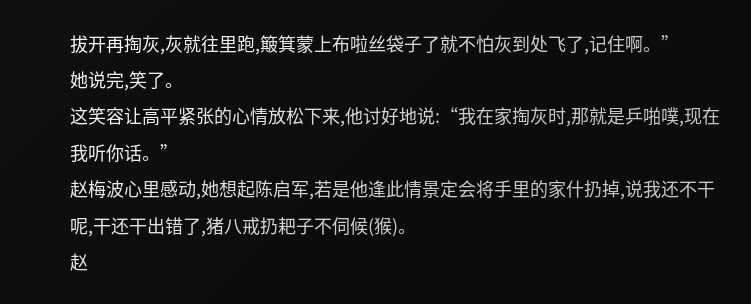拔开再掏灰,灰就往里跑,簸箕蒙上布啦丝袋子了就不怕灰到处飞了,记住啊。”
她说完,笑了。
这笑容让高平紧张的心情放松下来,他讨好地说:“我在家掏灰时,那就是乒啪噗,现在我听你话。”
赵梅波心里感动,她想起陈启军,若是他逢此情景定会将手里的家什扔掉,说我还不干呢,干还干出错了,猪八戒扔耙子不伺候(猴)。
赵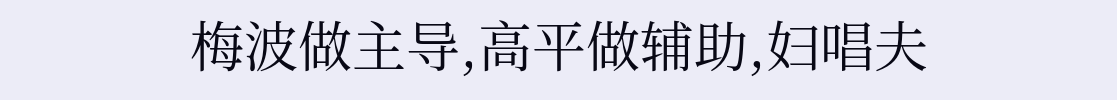梅波做主导,高平做辅助,妇唱夫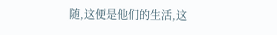随,这便是他们的生活,这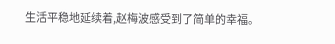生活平稳地延续着,赵梅波感受到了简单的幸福。